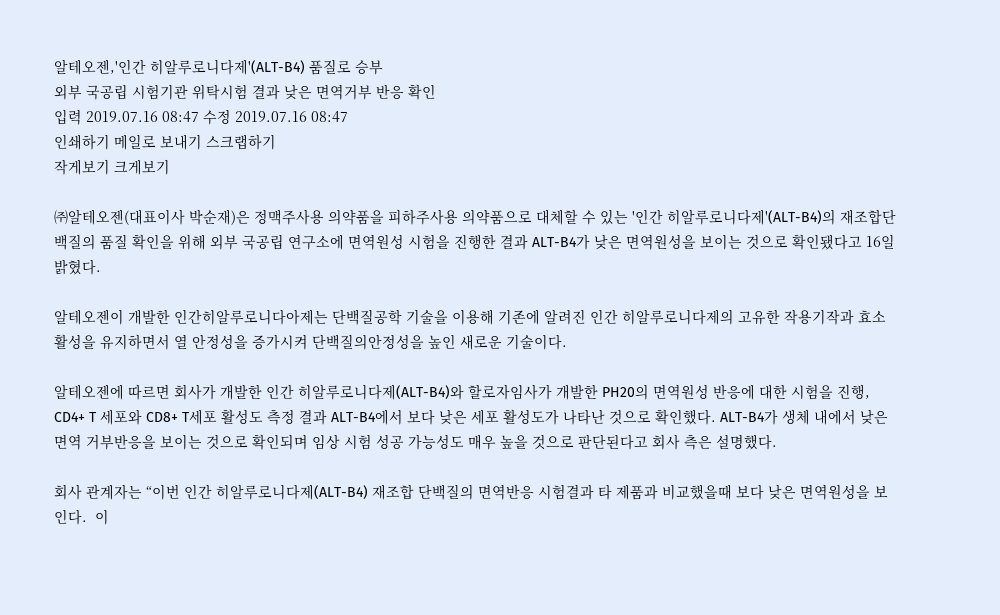알테오젠,'인간 히알루로니다제'(ALT-B4) 품질로 승부
외부 국공립 시험기관 위탁시험 결과 낮은 면역거부 반응 확인
입력 2019.07.16 08:47 수정 2019.07.16 08:47
인쇄하기 메일로 보내기 스크랩하기
작게보기 크게보기

㈜알테오젠(대표이사 박순재)은 정맥주사용 의약품을 피하주사용 의약품으로 대체할 수 있는 '인간 히알루로니다제'(ALT-B4)의 재조합단백질의 품질 확인을 위해 외부 국공립 연구소에 면역원성 시험을 진행한 결과 ALT-B4가 낮은 면역원성을 보이는 것으로 확인됐다고 16일 밝혔다.

알테오젠이 개발한 인간히알루로니다아제는 단백질공학 기술을 이용해 기존에 알려진 인간 히알루로니다제의 고유한 작용기작과 효소 활성을 유지하면서 열 안정성을 증가시켜 단백질의안정성을 높인 새로운 기술이다.

알테오젠에 따르면 회사가 개발한 인간 히알루로니다제(ALT-B4)와 할로자임사가 개발한 PH20의 면역원성 반응에 대한 시험을 진행,  CD4+ T 세포와 CD8+ T세포 활성도 측정 결과 ALT-B4에서 보다 낮은 세포 활성도가 나타난 것으로 확인했다. ALT-B4가 생체 내에서 낮은 면역 거부반응을 보이는 것으로 확인되며 임상 시험 성공 가능성도 매우 높을 것으로 판단된다고 회사 측은 설명했다.

회사 관계자는 “이번 인간 히알루로니다제(ALT-B4) 재조합 단백질의 면역반응 시험결과 타 제품과 비교했을때 보다 낮은 면역원성을 보인다.  이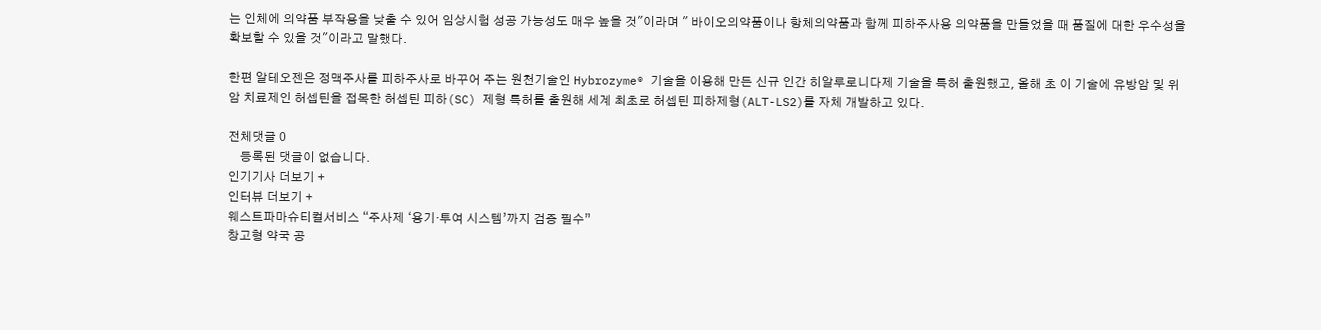는 인체에 의약품 부작용을 낮출 수 있어 임상시험 성공 가능성도 매우 높을 것"이라며 " 바이오의약품이나 항체의약품과 함께 피하주사용 의약품을 만들었을 때 품질에 대한 우수성을 확보할 수 있을 것"이라고 말했다.

한편 알테오젠은 정맥주사를 피하주사로 바꾸어 주는 원천기술인 Hybrozyme® 기술을 이용해 만든 신규 인간 히알루로니다제 기술을 특허 출원했고, 올해 초 이 기술에 유방암 및 위암 치료제인 허셉틴을 접목한 허셉틴 피하(SC) 제형 특허를 출원해 세계 최초로 허셉틴 피하제형(ALT-LS2)를 자체 개발하고 있다.

전체댓글 0
    등록된 댓글이 없습니다.
인기기사 더보기 +
인터뷰 더보기 +
웨스트파마슈티컬서비스 “주사제 ‘용기·투여 시스템’까지 검증 필수”
창고형 약국 공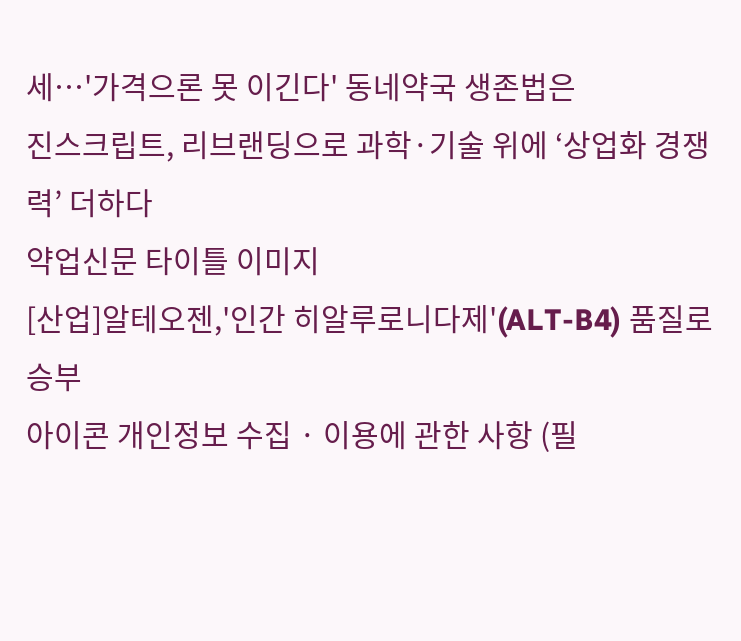세…'가격으론 못 이긴다' 동네약국 생존법은
진스크립트, 리브랜딩으로 과학·기술 위에 ‘상업화 경쟁력’ 더하다
약업신문 타이틀 이미지
[산업]알테오젠,'인간 히알루로니다제'(ALT-B4) 품질로 승부
아이콘 개인정보 수집 · 이용에 관한 사항 (필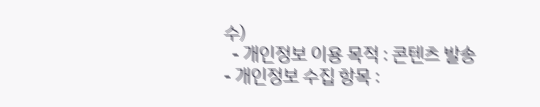수)
  - 개인정보 이용 목적 : 콘텐츠 발송
- 개인정보 수집 항목 :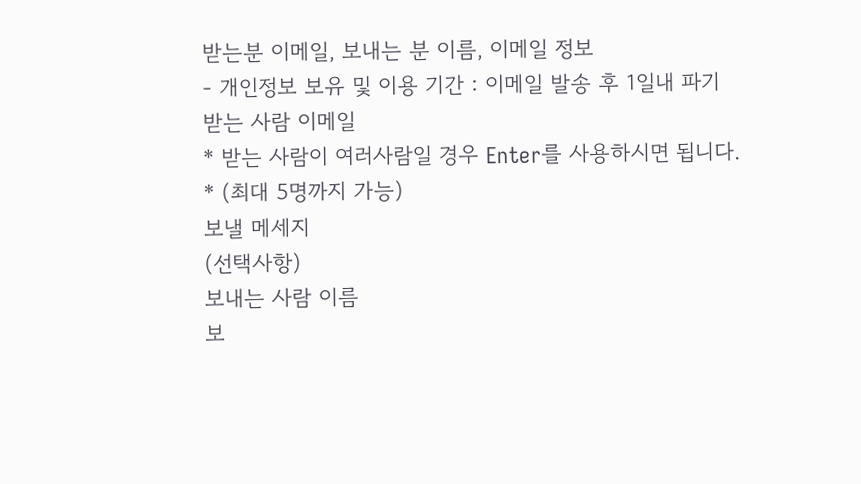받는분 이메일, 보내는 분 이름, 이메일 정보
- 개인정보 보유 및 이용 기간 : 이메일 발송 후 1일내 파기
받는 사람 이메일
* 받는 사람이 여러사람일 경우 Enter를 사용하시면 됩니다.
* (최대 5명까지 가능)
보낼 메세지
(선택사항)
보내는 사람 이름
보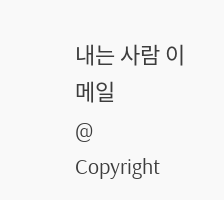내는 사람 이메일
@
Copyright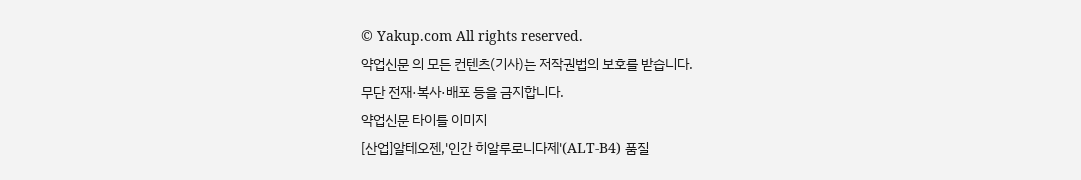© Yakup.com All rights reserved.
약업신문 의 모든 컨텐츠(기사)는 저작권법의 보호를 받습니다.
무단 전재·복사·배포 등을 금지합니다.
약업신문 타이틀 이미지
[산업]알테오젠,'인간 히알루로니다제'(ALT-B4) 품질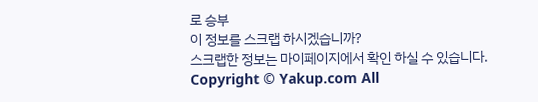로 승부
이 정보를 스크랩 하시겠습니까?
스크랩한 정보는 마이페이지에서 확인 하실 수 있습니다.
Copyright © Yakup.com All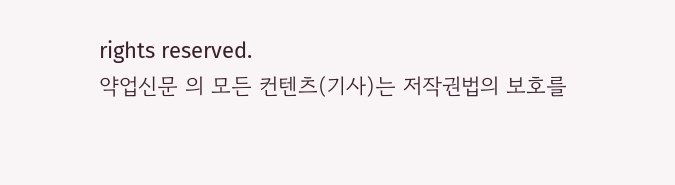rights reserved.
약업신문 의 모든 컨텐츠(기사)는 저작권법의 보호를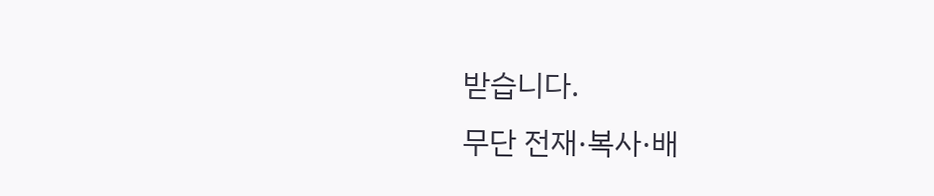받습니다.
무단 전재·복사·배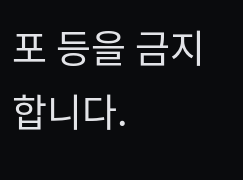포 등을 금지합니다.